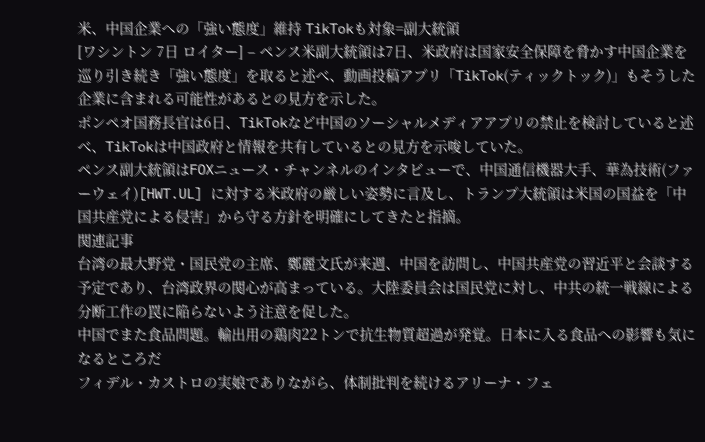米、中国企業への「強い態度」維持 TikTokも対象=副大統領
[ワシントン 7日 ロイター] – ペンス米副大統領は7日、米政府は国家安全保障を脅かす中国企業を巡り引き続き「強い態度」を取ると述べ、動画投稿アプリ「TikTok(ティックトック)」もそうした企業に含まれる可能性があるとの見方を示した。
ポンペオ国務長官は6日、TikTokなど中国のソーシャルメディアアプリの禁止を検討していると述べ、TikTokは中国政府と情報を共有しているとの見方を示唆していた。
ペンス副大統領はFOXニュース・チャンネルのインタビューで、中国通信機器大手、華為技術(ファーウェイ)[HWT.UL] に対する米政府の厳しい姿勢に言及し、トランプ大統領は米国の国益を「中国共産党による侵害」から守る方針を明確にしてきたと指摘。
関連記事
台湾の最大野党・国民党の主席、鄭麗文氏が来週、中国を訪問し、中国共産党の習近平と会談する予定であり、台湾政界の関心が高まっている。大陸委員会は国民党に対し、中共の統一戦線による分断工作の罠に陥らないよう注意を促した。
中国でまた食品問題。輸出用の鶏肉22トンで抗生物質超過が発覚。日本に入る食品への影響も気になるところだ
フィデル・カストロの実娘でありながら、体制批判を続けるアリーナ・フェ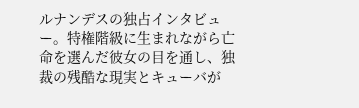ルナンデスの独占インタビュー。特権階級に生まれながら亡命を選んだ彼女の目を通し、独裁の残酷な現実とキューバが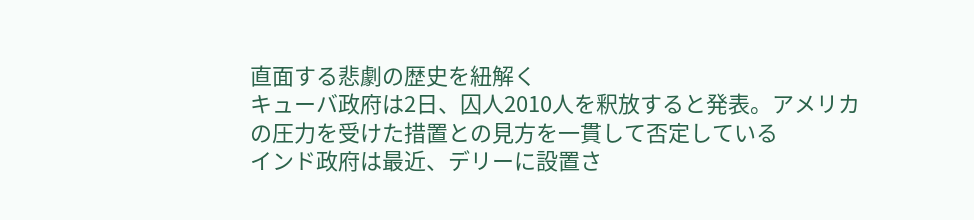直面する悲劇の歴史を紐解く
キューバ政府は2日、囚人2010人を釈放すると発表。アメリカの圧力を受けた措置との見方を一貫して否定している
インド政府は最近、デリーに設置さ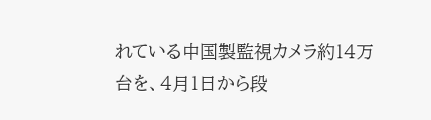れている中国製監視カメラ約14万台を、4月1日から段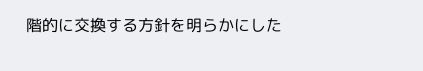階的に交換する方針を明らかにした